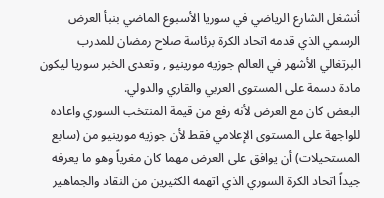أنشغل الشارع الرياضي في سوريا الأسبوع الماضي بنبأ العرض الرسمي الذي قدمه اتحاد الكرة برئاسة صلاح رمضان للمدرب البرتغالي الأشهر في العالم جوزيه مورينيو , وتعدى الخبر سوريا ليكون مادة دسمة على المستوى العربي والقاري والدولي.
البعض كان مع العرض لأنه رفع من قيمة المنتخب السوري واعاده للواجهة على المستوى الإعلامي فقط لأن جوزيه مورينيو من (سابع المستحيلات) أن يوافق على العرض مهما كان مغرياً وهو ما يعرفه جيداً اتحاد الكرة السوري الذي اتهمه الكثيرين من النقاد والجماهير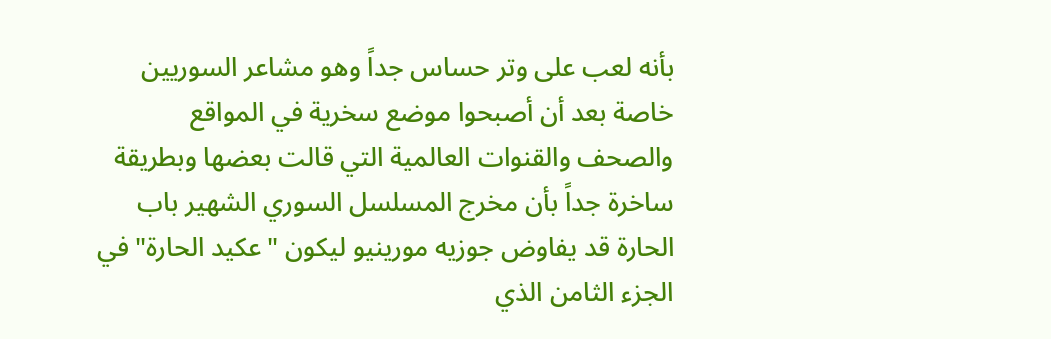بأنه لعب على وتر حساس جداً وهو مشاعر السوريين خاصة بعد أن أصبحوا موضع سخرية في المواقع والصحف والقنوات العالمية التي قالت بعضها وبطريقة ساخرة جداً بأن مخرج المسلسل السوري الشهير باب الحارة قد يفاوض جوزيه مورينيو ليكون "عكيد الحارة" في الجزء الثامن الذي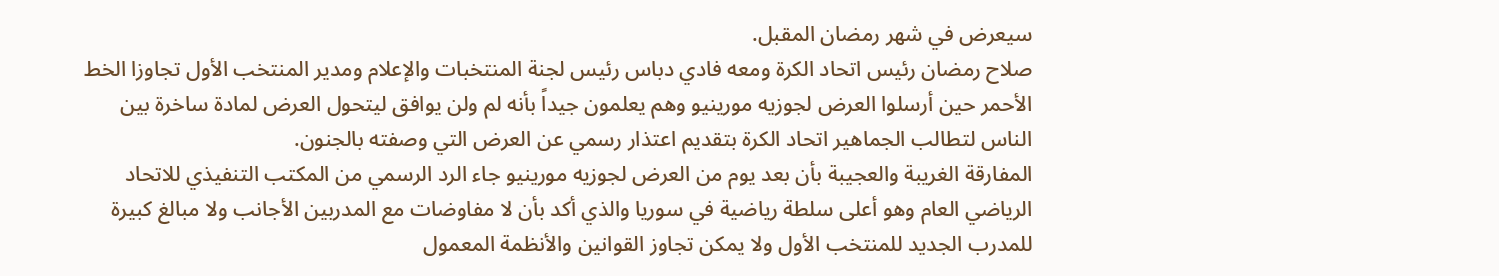سيعرض في شهر رمضان المقبل.
صلاح رمضان رئيس اتحاد الكرة ومعه فادي دباس رئيس لجنة المنتخبات والإعلام ومدير المنتخب الأول تجاوزا الخط الأحمر حين أرسلوا العرض لجوزيه مورينيو وهم يعلمون جيداً بأنه لم ولن يوافق ليتحول العرض لمادة ساخرة بين الناس لتطالب الجماهير اتحاد الكرة بتقديم اعتذار رسمي عن العرض التي وصفته بالجنون.
المفارقة الغريبة والعجيبة بأن بعد يوم من العرض لجوزيه مورينيو جاء الرد الرسمي من المكتب التنفيذي للاتحاد الرياضي العام وهو أعلى سلطة رياضية في سوريا والذي أكد بأن لا مفاوضات مع المدربين الأجانب ولا مبالغ كبيرة للمدرب الجديد للمنتخب الأول ولا يمكن تجاوز القوانين والأنظمة المعمول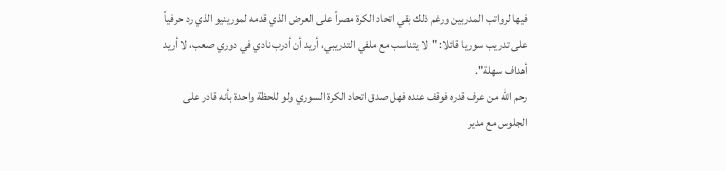فيها لرواتب المدربين ورغم ذلك بقي اتحاد الكرة مصراً على العرض الذي قدمه لمورينيو الذي رد حرفياً على تدريب سوريا قائلا: "لا يتناسب مع ملفي التدريبي، أريد أن أدرب نادي في دوري صعب، لا أريد أهداف سهلة".
رحم الله من عرف قدره فوقف عنده فهل صدق اتحاد الكرة السوري ولو للحظة واحدة بأنه قادر على الجلوس مع مدير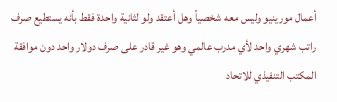أعمال مورينيو وليس معه شخصياً وهل أعتقد ولو لثانية واحدة فقط بأنه يستطيع صرف راتب شهري واحد لأي مدرب عالمي وهو غير قادر على صرف دولار واحد دون موافقة المكتب التنفيذي للاتحاد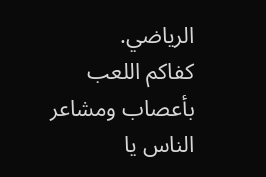الرياضي.
كفاكم اللعب بأعصاب ومشاعر الناس يا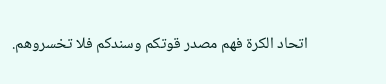اتحاد الكرة فهم مصدر قوتكم وسندكم فلا تخسروهم.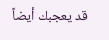قد يعجبك أيضاً